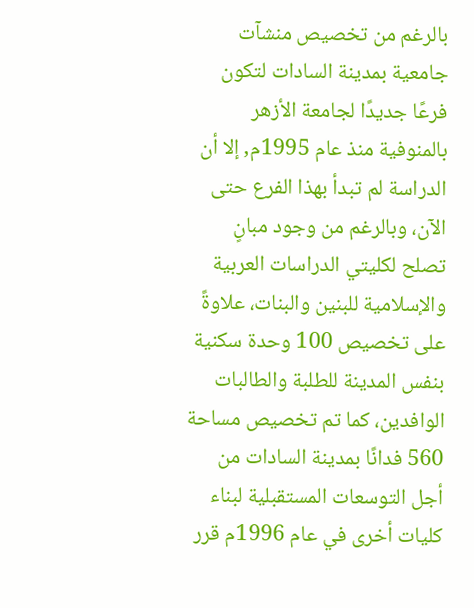بالرغم من تخصيص منشآت جامعية بمدينة السادات لتكون فرعًا جديدًا لجامعة الأزهر بالمنوفية منذ عام 1995م, إلا أن الدراسة لم تبدأ بهذا الفرع حتى الآن، وبالرغم من وجود مبانٍ تصلح لكليتي الدراسات العربية والإسلامية للبنين والبنات، علاوةً على تخصيص 100 وحدة سكنية بنفس المدينة للطلبة والطالبات الوافدين، كما تم تخصيص مساحة 560 فدانًا بمدينة السادات من أجل التوسعات المستقبلية لبناء كليات أخرى في عام 1996م قرر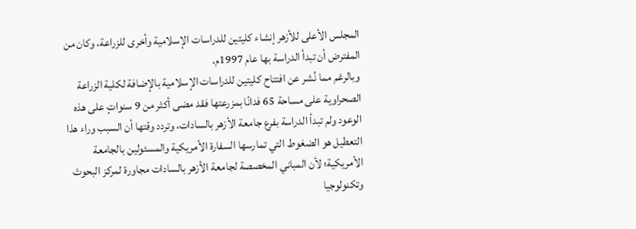المجلس الأعلى للأزهر إنشاء كليتين للدراسات الإسلامية وأخرى للزراعة، وكان من المفترض أن تبدأ الدراسة بها عام 1997م.
وبالرغم مما نُشر عن افتتاح كليتين للدراسات الإسلامية بالإضافة لكلية الزراعة الصحراوية على مساحة 65 فدانًا بمزرعتها فقد مضى أكثر من 9 سنواتٍ على هذه الوعود ولم تبدأ الدراسة بفرع جامعة الأزهر بالسادات، وتردد وقتها أن السبب وراء هذا التعطيل هو الضغوط التي تمارسها السفارة الأمريكية والمسئولين بالجامعة الأمريكية؛ لأن المباني المخصصة لجامعة الأزهر بالسادات مجاورة لمركز البحوث وتكنولوجيا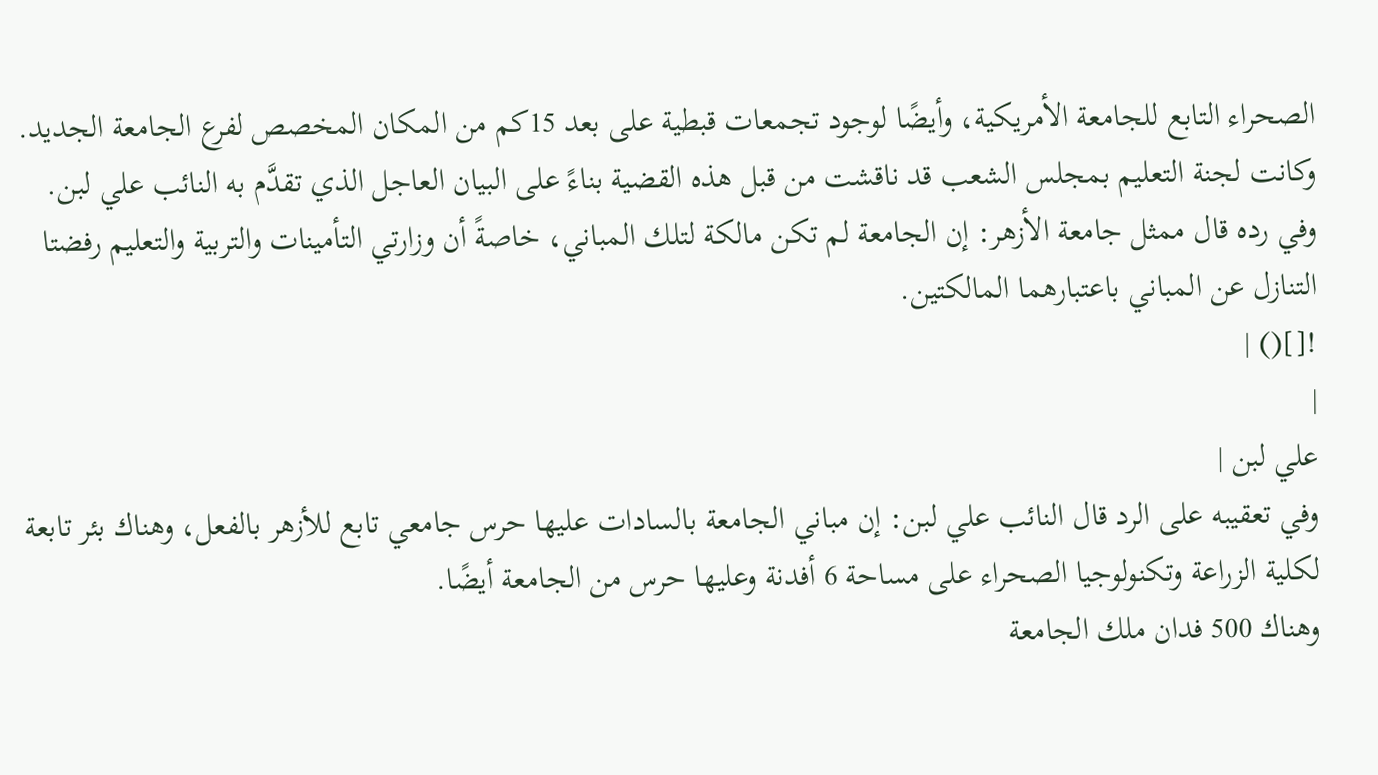الصحراء التابع للجامعة الأمريكية، وأيضًا لوجود تجمعات قبطية على بعد 15كم من المكان المخصص لفرع الجامعة الجديد.
وكانت لجنة التعليم بمجلس الشعب قد ناقشت من قبل هذه القضية بناءً على البيان العاجل الذي تقدَّم به النائب علي لبن.
وفي رده قال ممثل جامعة الأزهر: إن الجامعة لم تكن مالكة لتلك المباني، خاصةً أن وزارتي التأمينات والتربية والتعليم رفضتا التنازل عن المباني باعتبارهما المالكتين.
![]() |
|
علي لبن |
وفي تعقيبه على الرد قال النائب علي لبن: إن مباني الجامعة بالسادات عليها حرس جامعي تابع للأزهر بالفعل، وهناك بئر تابعة لكلية الزراعة وتكنولوجيا الصحراء على مساحة 6 أفدنة وعليها حرس من الجامعة أيضًا.
وهناك 500 فدان ملك الجامعة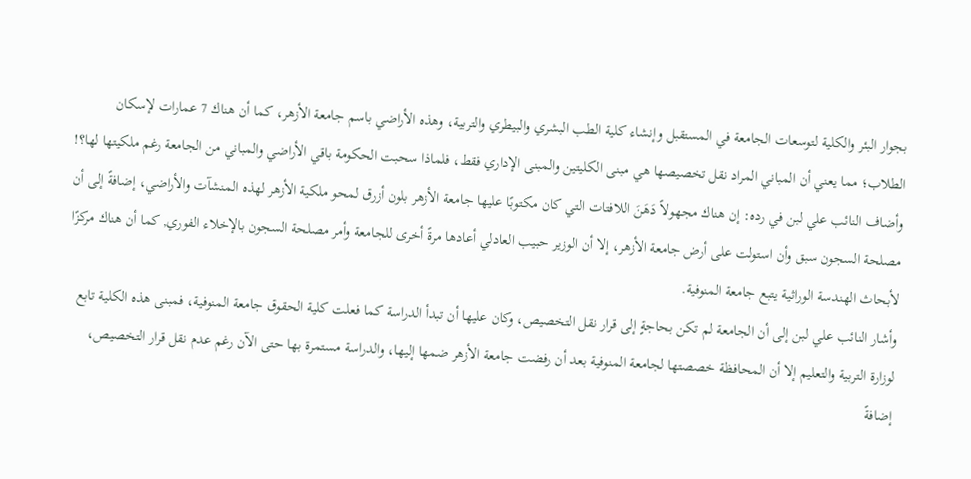بجوار البئر والكلية لتوسعات الجامعة في المستقبل وإنشاء كلية الطب البشري والبيطري والتربية، وهذه الأراضي باسم جامعة الأزهر، كما أن هناك 7 عمارات لإسكان الطلاب؛ مما يعني أن المباني المراد نقل تخصيصها هي مبنى الكليتين والمبنى الإداري فقط، فلماذا سحبت الحكومة باقي الأراضي والمباني من الجامعة رغم ملكيتها لها؟! وأضاف النائب علي لبن في رده: إن هناك مجهولاً دَهَنَ اللافتات التي كان مكتوبًا عليها جامعة الأزهر بلون أزرق لمحو ملكية الأزهر لهذه المنشآت والأراضي، إضافةً إلى أن مصلحة السجون سبق وأن استولت على أرض جامعة الأزهر، إلا أن الوزير حبيب العادلي أعادها مرةً أخرى للجامعة وأمر مصلحة السجون بالإخلاء الفوري, كما أن هناك مركزًا لأبحاث الهندسة الوراثية يتبع جامعة المنوفية.
وأشار النائب علي لبن إلى أن الجامعة لم تكن بحاجةٍ إلى قرار نقل التخصيص، وكان عليها أن تبدأ الدراسة كما فعلت كلية الحقوق جامعة المنوفية، فمبنى هذه الكلية تابع لوزارة التربية والتعليم إلا أن المحافظة خصصتها لجامعة المنوفية بعد أن رفضت جامعة الأزهر ضمها إليها، والدراسة مستمرة بها حتى الآن رغم عدم نقل قرار التخصيص، إضافةً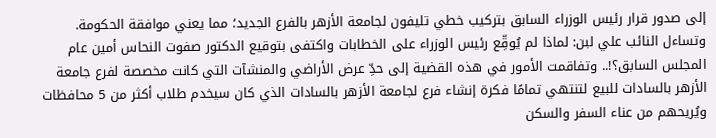إلى صدور قرار رئيس الوزراء السابق بتركيب خطي تليفون لجامعة الأزهر بالفرع الجديد؛ مما يعني موافقة الحكومة.
وتساءل النائب علي لبن: لماذا لم يُوقِّع رئيس الوزراء على الخطابات واكتفى بتوقيع الدكتور صفوت النحاس أمين عام المجلس السابق؟!.. وتفاقمت الأمور في هذه القضية إلى حدِّ عرض الأراضي والمنشآت التي كانت مخصصة لفرع جامعة الأزهر بالسادات للبيع لتنتهي تمامًا فكرة إنشاء فرع لجامعة الأزهر بالسادات الذي كان سيخدم طلاب أكثر من 5 محافظات ويُريحهم من عناء السفر والسكن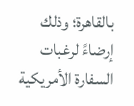بالقاهرة؛ وذلك إرضاءً لرغبات السفارة الأمريكية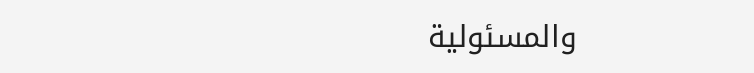والمسئولية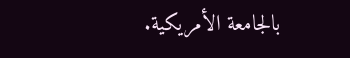بالجامعة الأمريكية.